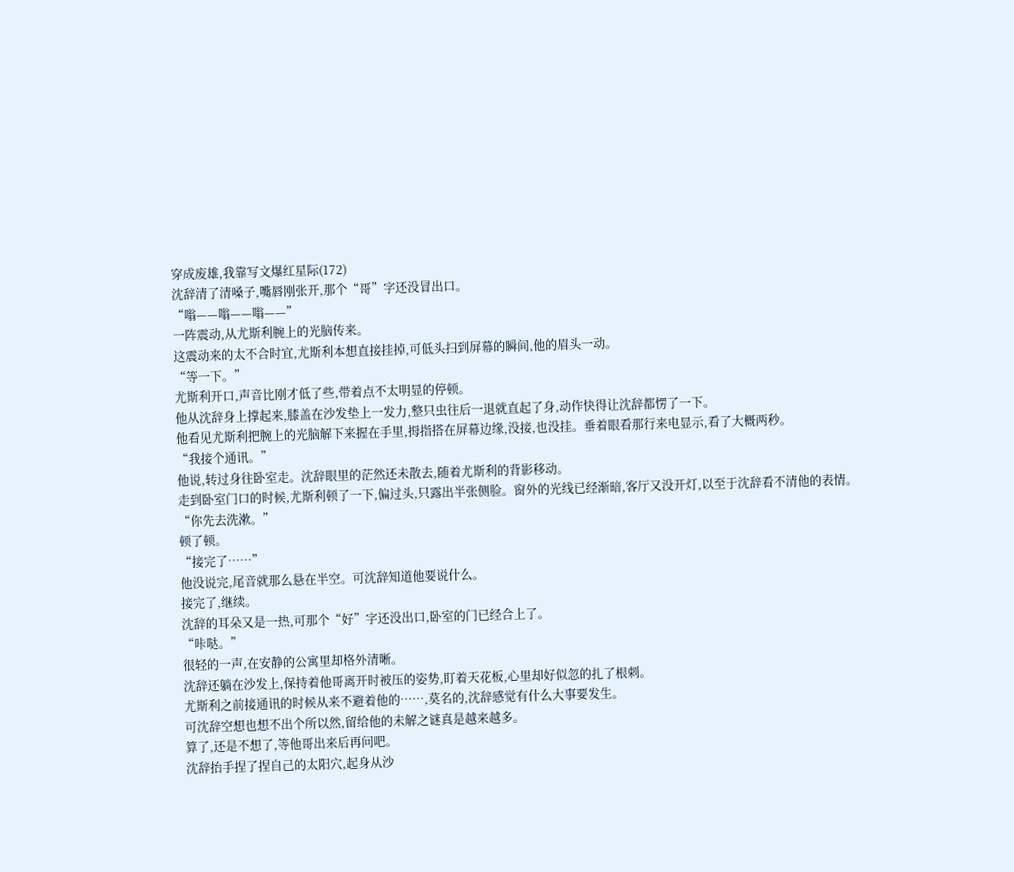穿成废雄,我靠写文爆红星际(172)
沈辞清了清嗓子,嘴唇刚张开,那个“哥”字还没冒出口。
“嗡——嗡——嗡——”
一阵震动,从尤斯利腕上的光脑传来。
这震动来的太不合时宜,尤斯利本想直接挂掉,可低头扫到屏幕的瞬间,他的眉头一动。
“等一下。”
尤斯利开口,声音比刚才低了些,带着点不太明显的停顿。
他从沈辞身上撑起来,膝盖在沙发垫上一发力,整只虫往后一退就直起了身,动作快得让沈辞都愣了一下。
他看见尤斯利把腕上的光脑解下来握在手里,拇指搭在屏幕边缘,没接,也没挂。垂着眼看那行来电显示,看了大概两秒。
“我接个通讯。”
他说,转过身往卧室走。沈辞眼里的茫然还未散去,随着尤斯利的背影移动。
走到卧室门口的时候,尤斯利顿了一下,偏过头,只露出半张侧脸。窗外的光线已经渐暗,客厅又没开灯,以至于沈辞看不清他的表情。
“你先去洗漱。”
顿了顿。
“接完了……”
他没说完,尾音就那么悬在半空。可沈辞知道他要说什么。
接完了,继续。
沈辞的耳朵又是一热,可那个“好”字还没出口,卧室的门已经合上了。
“咔哒。”
很轻的一声,在安静的公寓里却格外清晰。
沈辞还躺在沙发上,保持着他哥离开时被压的姿势,盯着天花板,心里却好似忽的扎了根刺。
尤斯利之前接通讯的时候从来不避着他的……,莫名的,沈辞感觉有什么大事要发生。
可沈辞空想也想不出个所以然,留给他的未解之谜真是越来越多。
算了,还是不想了,等他哥出来后再问吧。
沈辞抬手捏了捏自己的太阳穴,起身从沙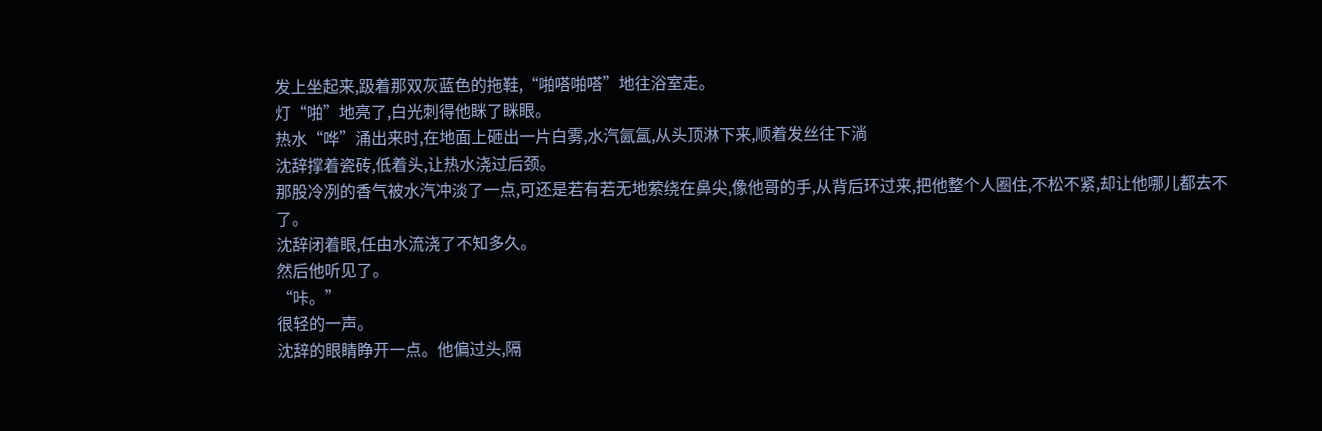发上坐起来,趿着那双灰蓝色的拖鞋,“啪嗒啪嗒”地往浴室走。
灯“啪”地亮了,白光刺得他眯了眯眼。
热水“哗”涌出来时,在地面上砸出一片白雾,水汽氤氲,从头顶淋下来,顺着发丝往下淌
沈辞撑着瓷砖,低着头,让热水浇过后颈。
那股冷冽的香气被水汽冲淡了一点,可还是若有若无地萦绕在鼻尖,像他哥的手,从背后环过来,把他整个人圈住,不松不紧,却让他哪儿都去不了。
沈辞闭着眼,任由水流浇了不知多久。
然后他听见了。
“咔。”
很轻的一声。
沈辞的眼睛睁开一点。他偏过头,隔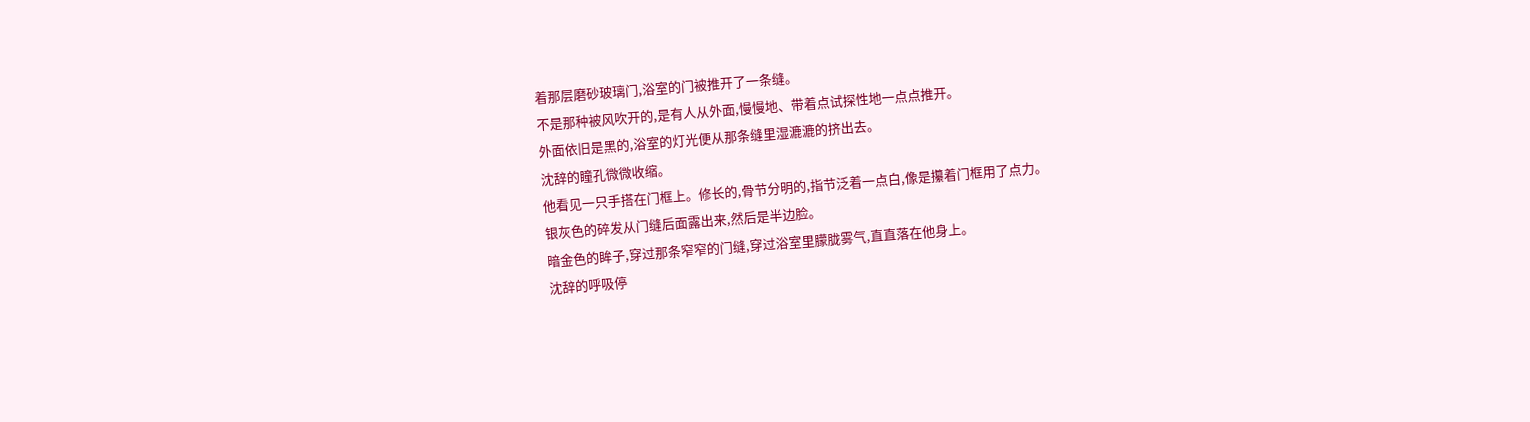着那层磨砂玻璃门,浴室的门被推开了一条缝。
不是那种被风吹开的,是有人从外面,慢慢地、带着点试探性地一点点推开。
外面依旧是黑的,浴室的灯光便从那条缝里湿漉漉的挤出去。
沈辞的瞳孔微微收缩。
他看见一只手搭在门框上。修长的,骨节分明的,指节泛着一点白,像是攥着门框用了点力。
银灰色的碎发从门缝后面露出来,然后是半边脸。
暗金色的眸子,穿过那条窄窄的门缝,穿过浴室里朦胧雾气,直直落在他身上。
沈辞的呼吸停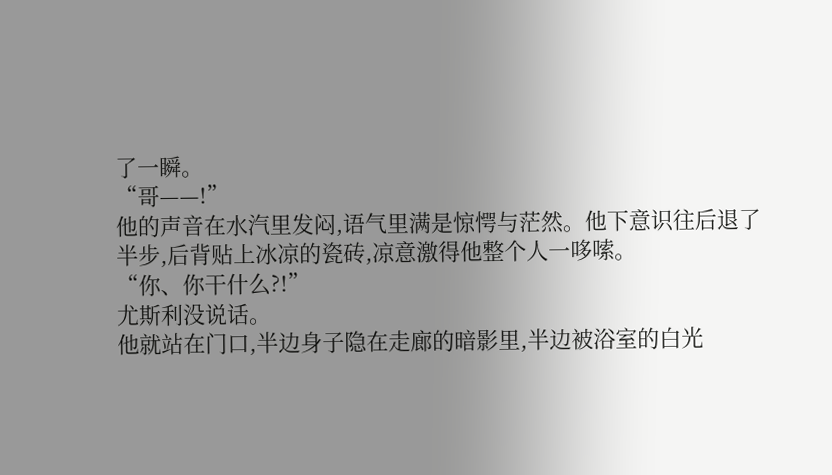了一瞬。
“哥——!”
他的声音在水汽里发闷,语气里满是惊愕与茫然。他下意识往后退了半步,后背贴上冰凉的瓷砖,凉意激得他整个人一哆嗦。
“你、你干什么?!”
尤斯利没说话。
他就站在门口,半边身子隐在走廊的暗影里,半边被浴室的白光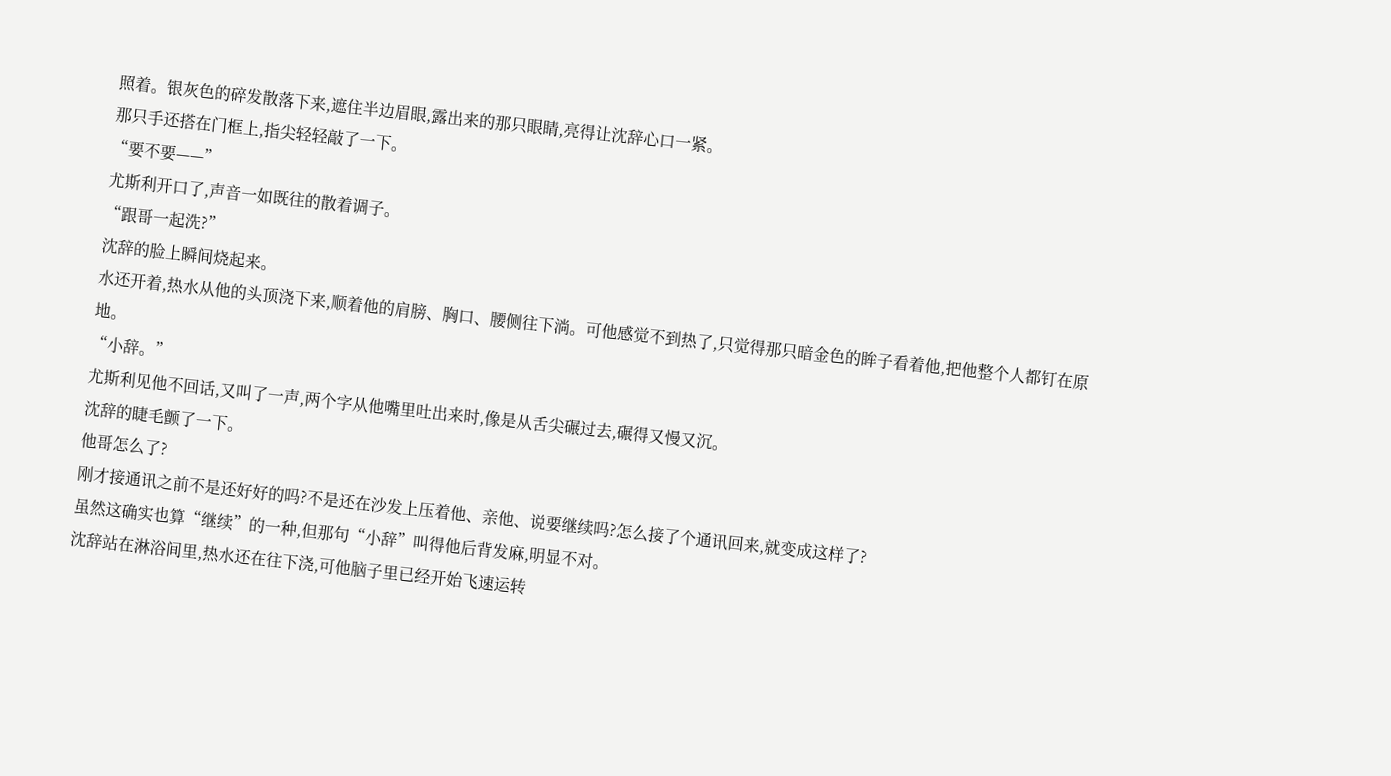照着。银灰色的碎发散落下来,遮住半边眉眼,露出来的那只眼睛,亮得让沈辞心口一紧。
那只手还搭在门框上,指尖轻轻敲了一下。
“要不要——”
尤斯利开口了,声音一如既往的散着调子。
“跟哥一起洗?”
沈辞的脸上瞬间烧起来。
水还开着,热水从他的头顶浇下来,顺着他的肩膀、胸口、腰侧往下淌。可他感觉不到热了,只觉得那只暗金色的眸子看着他,把他整个人都钉在原地。
“小辞。”
尤斯利见他不回话,又叫了一声,两个字从他嘴里吐出来时,像是从舌尖碾过去,碾得又慢又沉。
沈辞的睫毛颤了一下。
他哥怎么了?
刚才接通讯之前不是还好好的吗?不是还在沙发上压着他、亲他、说要继续吗?怎么接了个通讯回来,就变成这样了?
虽然这确实也算“继续”的一种,但那句“小辞”叫得他后背发麻,明显不对。
沈辞站在淋浴间里,热水还在往下浇,可他脑子里已经开始飞速运转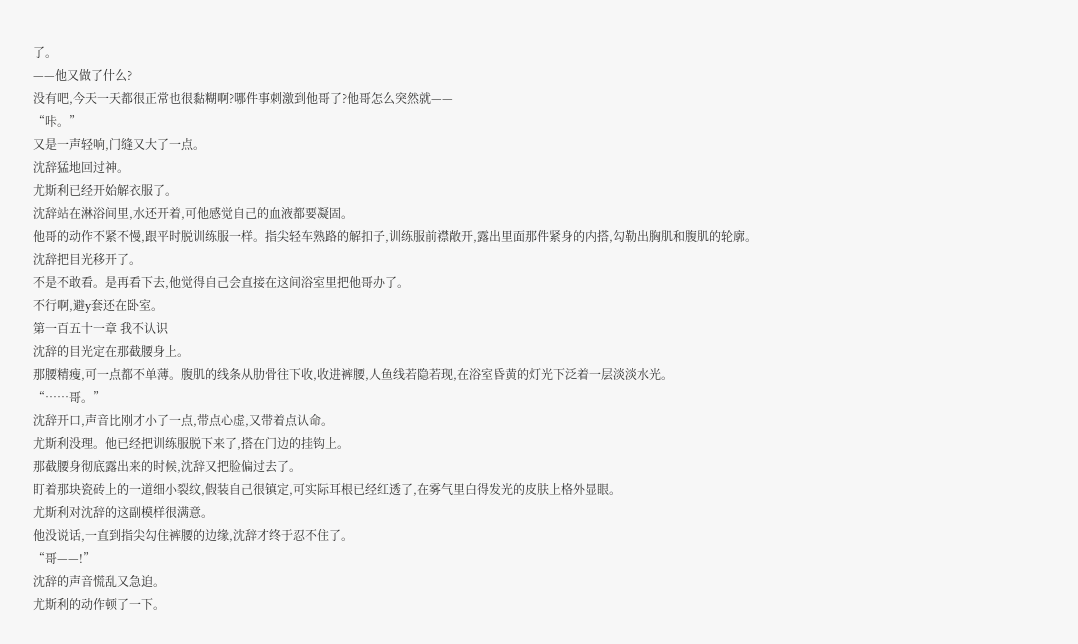了。
——他又做了什么?
没有吧,今天一天都很正常也很黏糊啊?哪件事刺激到他哥了?他哥怎么突然就——
“咔。”
又是一声轻响,门缝又大了一点。
沈辞猛地回过神。
尤斯利已经开始解衣服了。
沈辞站在淋浴间里,水还开着,可他感觉自己的血液都要凝固。
他哥的动作不紧不慢,跟平时脱训练服一样。指尖轻车熟路的解扣子,训练服前襟敞开,露出里面那件紧身的内搭,勾勒出胸肌和腹肌的轮廓。
沈辞把目光移开了。
不是不敢看。是再看下去,他觉得自己会直接在这间浴室里把他哥办了。
不行啊,避y套还在卧室。
第一百五十一章 我不认识
沈辞的目光定在那截腰身上。
那腰精瘦,可一点都不单薄。腹肌的线条从肋骨往下收,收进裤腰,人鱼线若隐若现,在浴室昏黄的灯光下泛着一层淡淡水光。
“……哥。”
沈辞开口,声音比刚才小了一点,带点心虚,又带着点认命。
尤斯利没理。他已经把训练服脱下来了,搭在门边的挂钩上。
那截腰身彻底露出来的时候,沈辞又把脸偏过去了。
盯着那块瓷砖上的一道细小裂纹,假装自己很镇定,可实际耳根已经红透了,在雾气里白得发光的皮肤上格外显眼。
尤斯利对沈辞的这副模样很满意。
他没说话,一直到指尖勾住裤腰的边缘,沈辞才终于忍不住了。
“哥——!”
沈辞的声音慌乱又急迫。
尤斯利的动作顿了一下。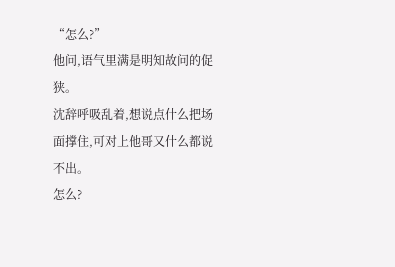“怎么?”
他问,语气里满是明知故问的促狭。
沈辞呼吸乱着,想说点什么把场面撑住,可对上他哥又什么都说不出。
怎么?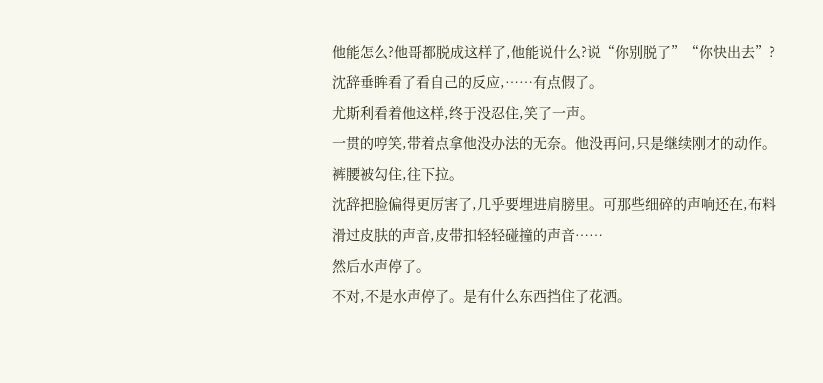他能怎么?他哥都脱成这样了,他能说什么?说“你别脱了”“你快出去”?
沈辞垂眸看了看自己的反应,……有点假了。
尤斯利看着他这样,终于没忍住,笑了一声。
一贯的哼笑,带着点拿他没办法的无奈。他没再问,只是继续刚才的动作。
裤腰被勾住,往下拉。
沈辞把脸偏得更厉害了,几乎要埋进肩膀里。可那些细碎的声响还在,布料滑过皮肤的声音,皮带扣轻轻碰撞的声音……
然后水声停了。
不对,不是水声停了。是有什么东西挡住了花洒。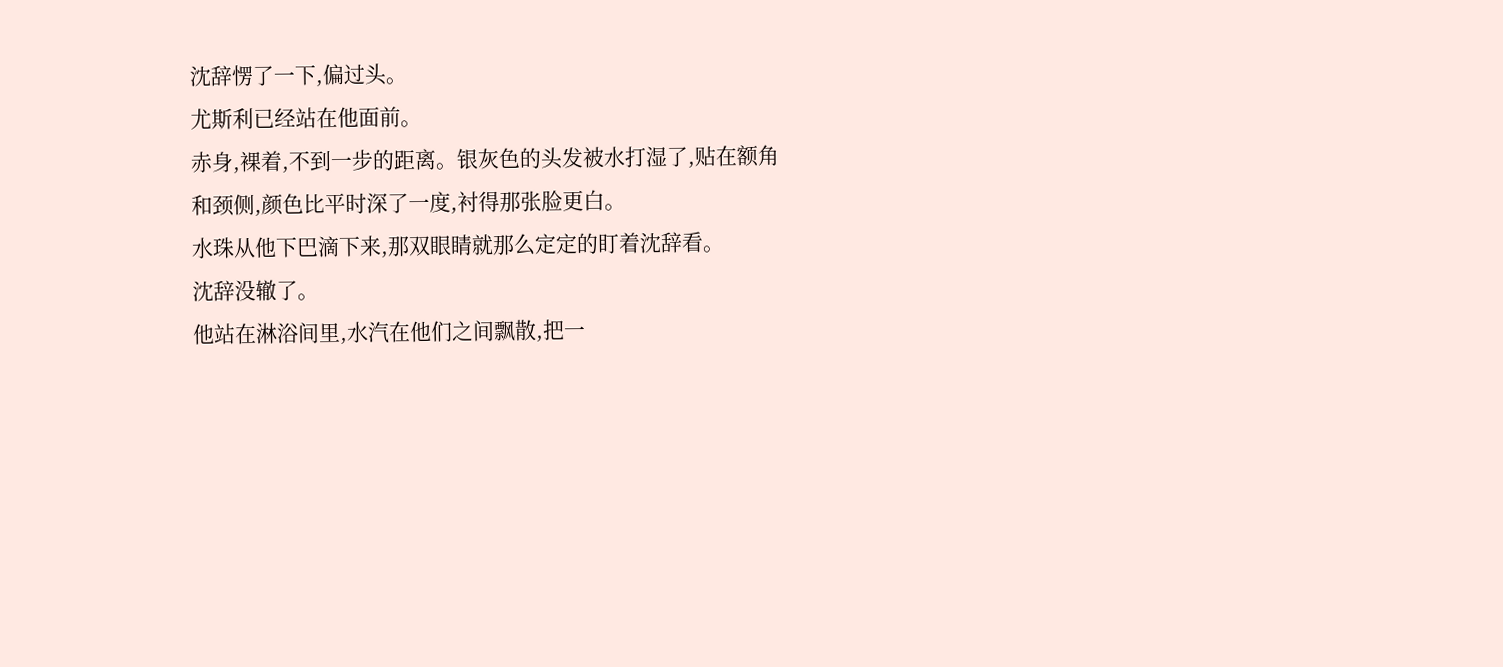沈辞愣了一下,偏过头。
尤斯利已经站在他面前。
赤身,裸着,不到一步的距离。银灰色的头发被水打湿了,贴在额角和颈侧,颜色比平时深了一度,衬得那张脸更白。
水珠从他下巴滴下来,那双眼睛就那么定定的盯着沈辞看。
沈辞没辙了。
他站在淋浴间里,水汽在他们之间飘散,把一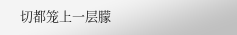切都笼上一层朦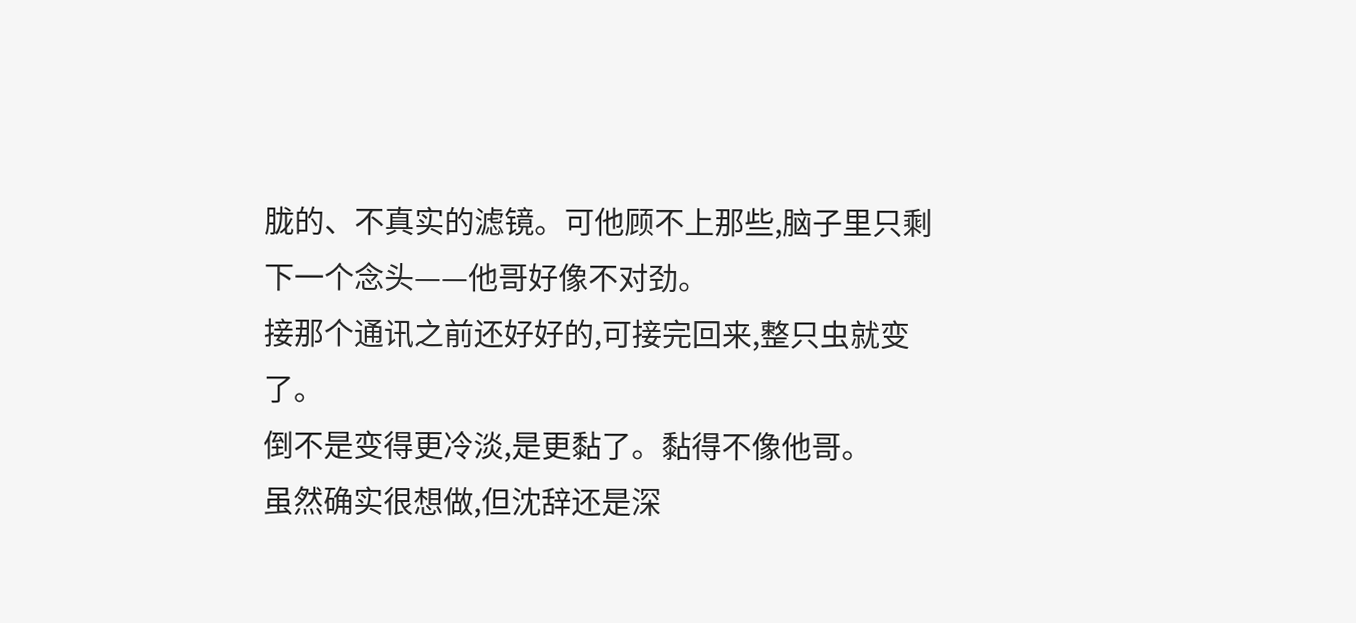胧的、不真实的滤镜。可他顾不上那些,脑子里只剩下一个念头——他哥好像不对劲。
接那个通讯之前还好好的,可接完回来,整只虫就变了。
倒不是变得更冷淡,是更黏了。黏得不像他哥。
虽然确实很想做,但沈辞还是深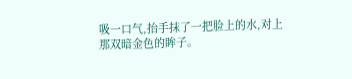吸一口气,抬手抹了一把脸上的水,对上那双暗金色的眸子。